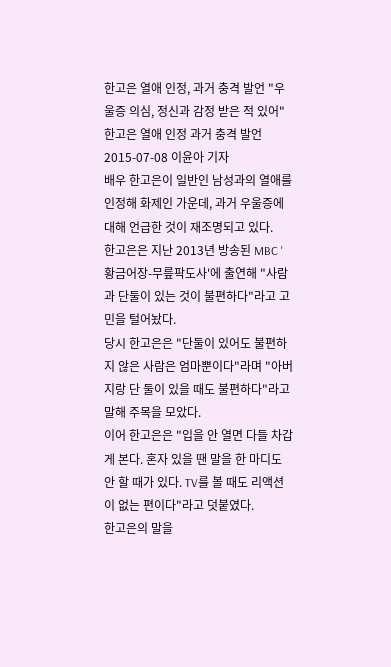한고은 열애 인정, 과거 충격 발언 "우울증 의심, 정신과 감정 받은 적 있어"
한고은 열애 인정 과거 충격 발언
2015-07-08 이윤아 기자
배우 한고은이 일반인 남성과의 열애를 인정해 화제인 가운데, 과거 우울증에 대해 언급한 것이 재조명되고 있다.
한고은은 지난 2013년 방송된 MBC '황금어장-무릎팍도사'에 출연해 "사람과 단둘이 있는 것이 불편하다"라고 고민을 털어놨다.
당시 한고은은 "단둘이 있어도 불편하지 않은 사람은 엄마뿐이다"라며 "아버지랑 단 둘이 있을 때도 불편하다"라고 말해 주목을 모았다.
이어 한고은은 "입을 안 열면 다들 차갑게 본다. 혼자 있을 땐 말을 한 마디도 안 할 때가 있다. TV를 볼 때도 리액션이 없는 편이다"라고 덧붙였다.
한고은의 말을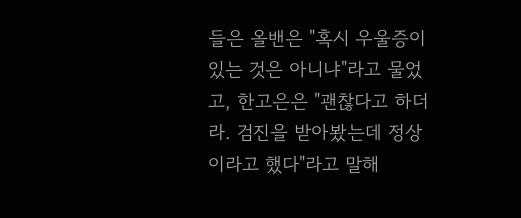들은 올밴은 "혹시 우울증이 있는 것은 아니냐"라고 물었고, 한고은은 "괜찮다고 하더라. 검진을 받아봤는데 정상이라고 했다"라고 말해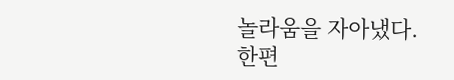놀라움을 자아냈다.
한편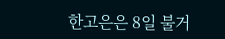한고은은 8일 불거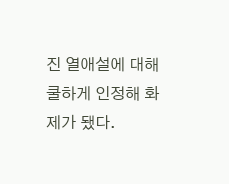진 열애설에 대해 쿨하게 인정해 화제가 됐다.